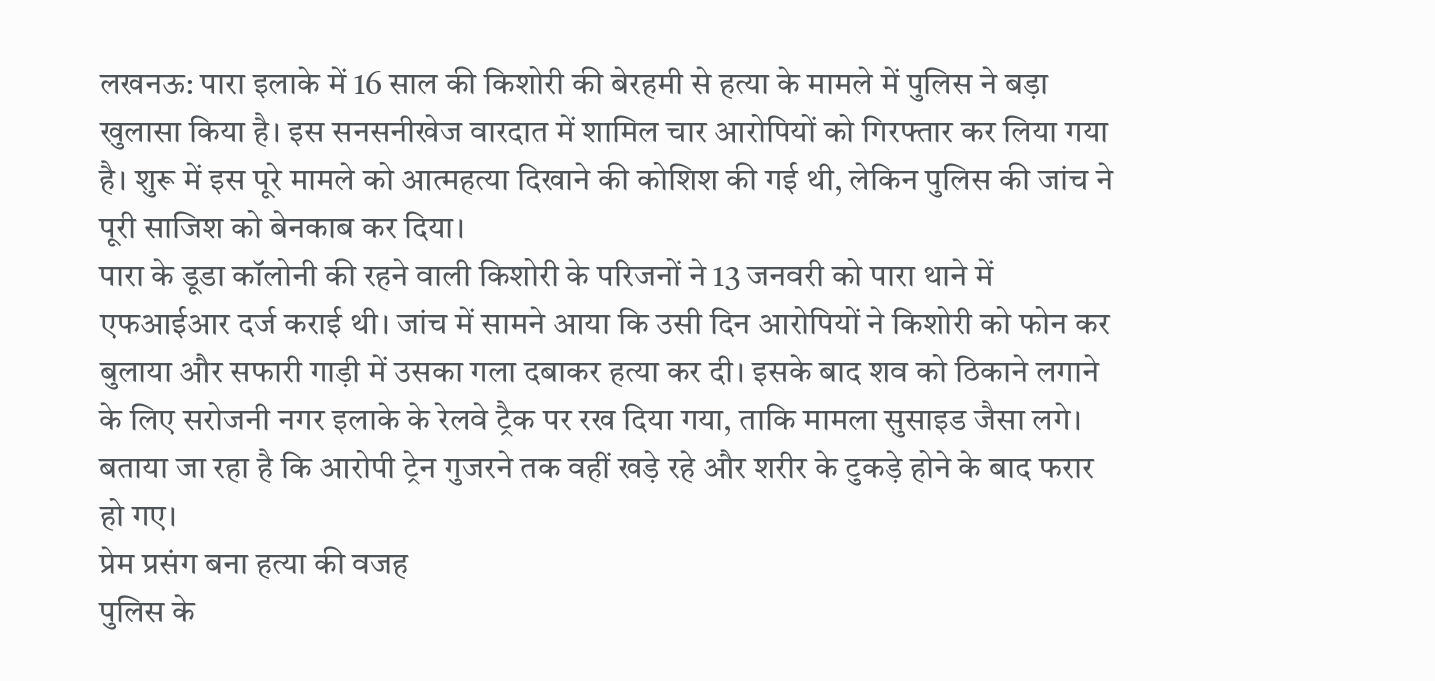लखनऊ: पारा इलाके में 16 साल की किशोरी की बेरहमी से हत्या के मामले में पुलिस ने बड़ा खुलासा किया है। इस सनसनीखेज वारदात में शामिल चार आरोपियों को गिरफ्तार कर लिया गया है। शुरू में इस पूरे मामले को आत्महत्या दिखाने की कोशिश की गई थी, लेकिन पुलिस की जांच ने पूरी साजिश को बेनकाब कर दिया।
पारा के डूडा कॉलोनी की रहने वाली किशोरी के परिजनों ने 13 जनवरी को पारा थाने में एफआईआर दर्ज कराई थी। जांच में सामने आया कि उसी दिन आरोपियों ने किशोरी को फोन कर बुलाया और सफारी गाड़ी में उसका गला दबाकर हत्या कर दी। इसके बाद शव को ठिकाने लगाने के लिए सरोजनी नगर इलाके के रेलवे ट्रैक पर रख दिया गया, ताकि मामला सुसाइड जैसा लगे। बताया जा रहा है कि आरोपी ट्रेन गुजरने तक वहीं खड़े रहे और शरीर के टुकड़े होने के बाद फरार हो गए।
प्रेम प्रसंग बना हत्या की वजह
पुलिस के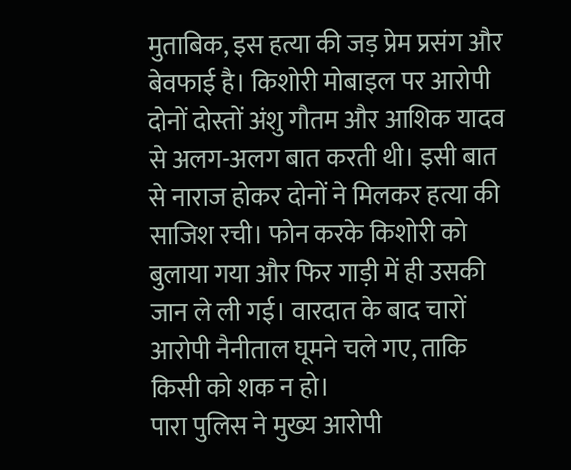मुताबिक, इस हत्या की जड़ प्रेम प्रसंग और बेवफाई है। किशोरी मोबाइल पर आरोपी दोनों दोस्तों अंशु गौतम और आशिक यादव से अलग-अलग बात करती थी। इसी बात से नाराज होकर दोनों ने मिलकर हत्या की साजिश रची। फोन करके किशोरी को बुलाया गया और फिर गाड़ी में ही उसकी जान ले ली गई। वारदात के बाद चारों आरोपी नैनीताल घूमने चले गए, ताकि किसी को शक न हो।
पारा पुलिस ने मुख्य आरोपी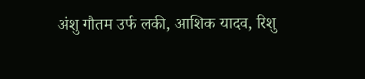अंशु गौतम उर्फ लकी, आशिक यादव, रिशु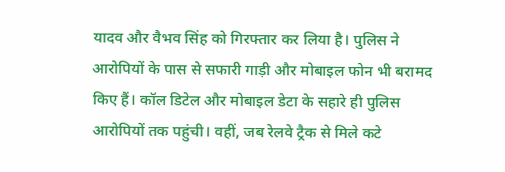यादव और वैभव सिंह को गिरफ्तार कर लिया है। पुलिस ने आरोपियों के पास से सफारी गाड़ी और मोबाइल फोन भी बरामद किए हैं। कॉल डिटेल और मोबाइल डेटा के सहारे ही पुलिस आरोपियों तक पहुंची। वहीं, जब रेलवे ट्रैक से मिले कटे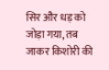सिर और धड़ को जोड़ा गया, तब जाकर किशोरी की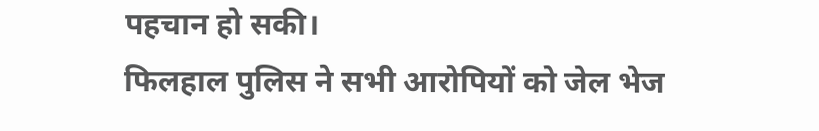पहचान हो सकी।
फिलहाल पुलिस ने सभी आरोपियों को जेल भेज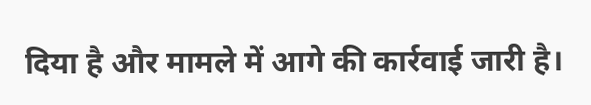दिया है और मामले में आगे की कार्रवाई जारी है।